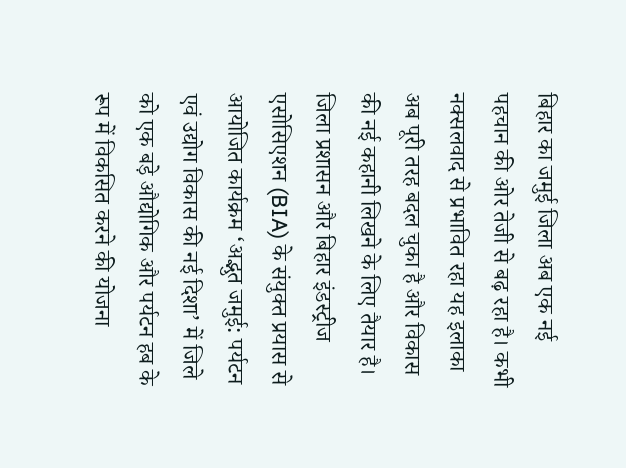बिहार का जमुई जिला अब एक नई पहचान की ओर तेजी से बढ़ रहा है। कभी नक्सलवाद से प्रभावित रहा यह इलाका अब पूरी तरह बदल चुका है और विकास की नई कहानी लिखने के लिए तैयार है। जिला प्रशासन और बिहार इंडस्ट्रीज एसोसिएशन (BIA) के संयुक्त प्रयास से आयोजित कार्यक्रम ‘अद्भुत जमुई: पर्यटन एवं उद्योग विकास की नई दिशा’ में जिले को एक बड़े औद्योगिक और पर्यटन हब के रूप में विकसित करने की योजना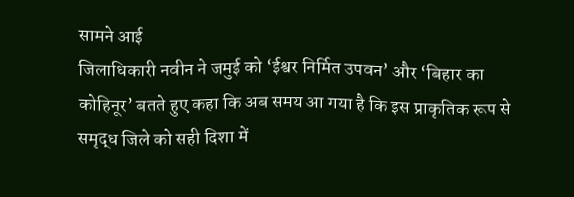सामने आई
जिलाधिकारी नवीन ने जमुई को ‘ईश्वर निर्मित उपवन’ और ‘बिहार का कोहिनूर’ बतते हुए कहा कि अब समय आ गया है कि इस प्राकृतिक रूप से समृद्ध जिले को सही दिशा में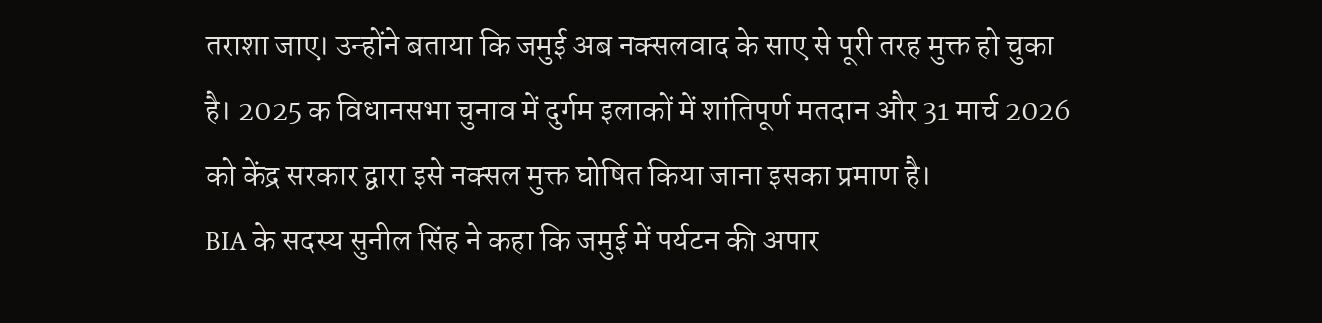तराशा जाए। उन्होंने बताया कि जमुई अब नक्सलवाद के साए से पूरी तरह मुक्त हो चुका है। 2025 क विधानसभा चुनाव में दुर्गम इलाकों में शांतिपूर्ण मतदान और 31 मार्च 2026 को केंद्र सरकार द्वारा इसे नक्सल मुक्त घोषित किया जाना इसका प्रमाण है।
BIA के सदस्य सुनील सिंह ने कहा कि जमुई में पर्यटन की अपार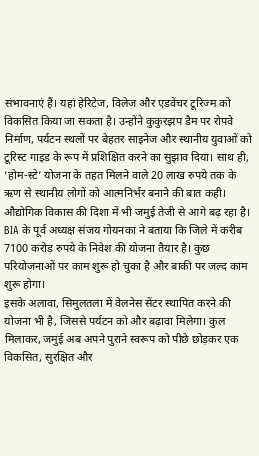संभावनाएं हैं। यहां हेरिटेज, विलेज और एडवेंचर टूरिज्म को विकसित किया जा सकता है। उन्होंने कुकुरझप डैम पर रोपवे निर्माण, पर्यटन स्थलों पर बेहतर साइनेज और स्थानीय युवाओं को टूरिस्ट गाइड के रूप में प्रशिक्षित करने का सुझाव दिया। साथ ही, ‘होम-स्टे’ योजना के तहत मिलने वाले 20 लाख रुपये तक के ऋण से स्थानीय लोगों को आत्मनिर्भर बनाने की बात कही।
औद्योगिक विकास की दिशा में भी जमुई तेजी से आगे बढ़ रहा है। BIA के पूर्व अध्यक्ष संजय गोयनका ने बताया कि जिले में करीब 7100 करोड़ रुपये के निवेश की योजना तैयार है। कुछ परियोजनाओं पर काम शुरू हो चुका है और बाकी पर जल्द काम शुरू होगा।
इसके अलावा, सिमुलतला में वेलनेस सेंटर स्थापित करने की योजना भी है, जिससे पर्यटन को और बढ़ावा मिलेगा। कुल मिलाकर, जमुई अब अपने पुराने स्वरूप को पीछे छोड़कर एक विकसित, सुरक्षित और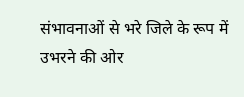संभावनाओं से भरे जिले के रूप में उभरने की ओर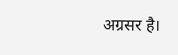अग्रसर है।